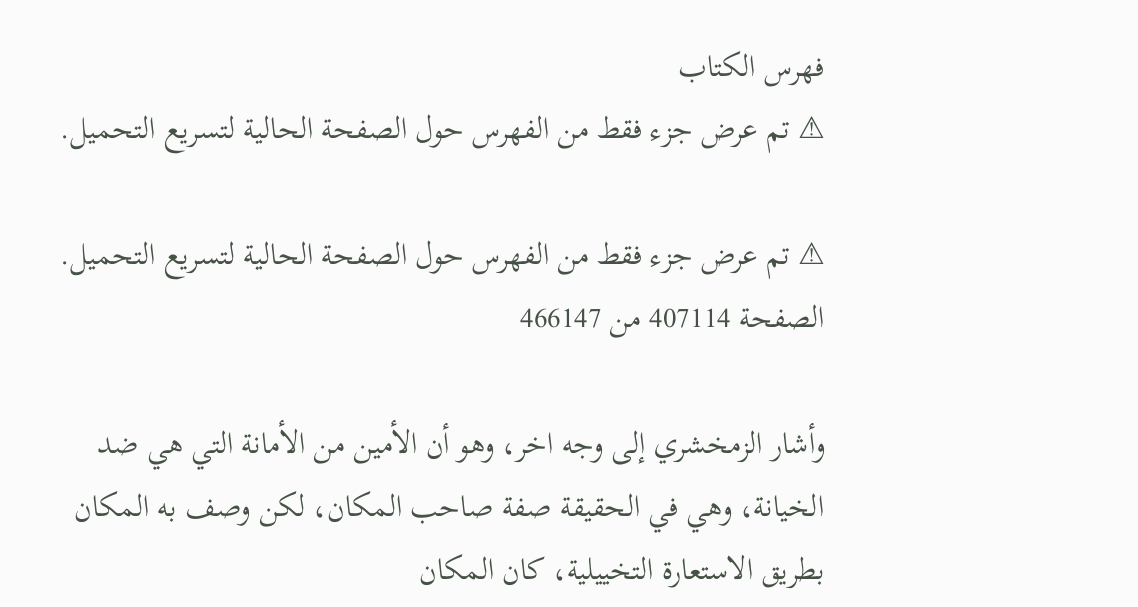فهرس الكتاب
⚠ تم عرض جزء فقط من الفهرس حول الصفحة الحالية لتسريع التحميل.

⚠ تم عرض جزء فقط من الفهرس حول الصفحة الحالية لتسريع التحميل.
الصفحة 407114 من 466147

وأشار الزمخشري إلى وجه اخر، وهو أن الأمين من الأمانة التي هي ضد الخيانة، وهي في الحقيقة صفة صاحب المكان، لكن وصف به المكان بطريق الاستعارة التخييلية، كان المكان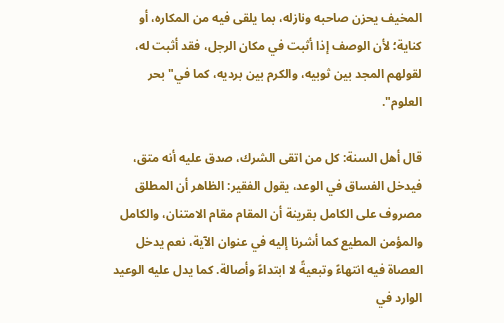المخيف يحزن صاحبه ونازله، بما يلقى فيه من المكاره، أو كناية؛ لأن الوصف إذا أثبت في مكان الرجل، فقد أثبت له، لقولهم المجد بين ثوبيه، والكرم بين برديه، كما في"بحر العلوم".

قال أهل السنة: كل من اتقى الشرك، صدق عليه أنه متق، فيدخل الفساق في الوعد، يقول الفقير: الظاهر أن المطلق مصروف على الكامل بقرينة أن المقام مقام الامتنان، والكامل والمؤمن المطيع كما أشرنا إليه في عنوان الآية، نعم يدخل العصاة فيه انتهاءً وتبعيةً لا ابتداءً وأصالة. كما يدل عليه الوعيد الوارد في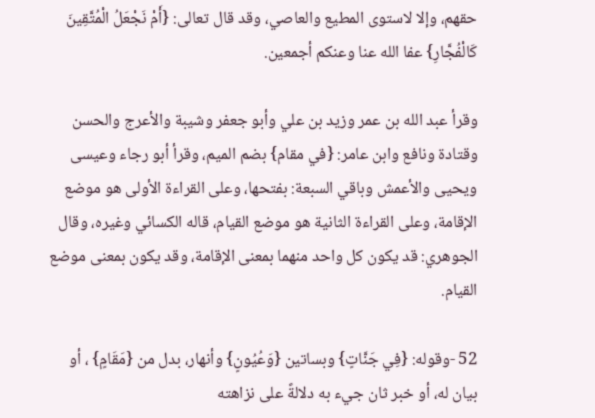حقهم، وإلا لاستوى المطيع والعاصي، وقد قال تعالى: {أَمْ نَجْعَلُ الْمُتَّقِينَ كَالْفُجَّارِ} عفا الله عنا وعنكم أجمعين.

وقرأ عبد الله بن عمر وزيد بن علي وأبو جعفر وشيبة والأعرج والحسن وقتادة ونافع وابن عامر: {في مقام} بضم الميم، وقرأ أبو رجاء وعيسى ويحيى والأعمش وباقي السبعة: بفتحها، وعلى القراءة الأولى هو موضع الإقامة، وعلى القراءة الثانية هو موضع القيام، قاله الكسائي وغيره، وقال الجوهري: قد يكون كل واحد منهما بمعنى الإقامة، وقد يكون بمعنى موضع القيام.

52 -وقوله: {فِي جَنَّاتٍ} وبساتين {وَعُيُونٍ} وأنهار، بدل من {مَقَامٍ} ، أو بيان له، أو خبر ثان جيء به دلالةً على نزاهته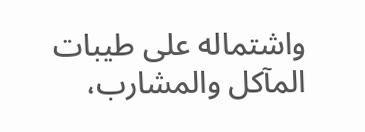واشتماله على طيبات المآكل والمشارب،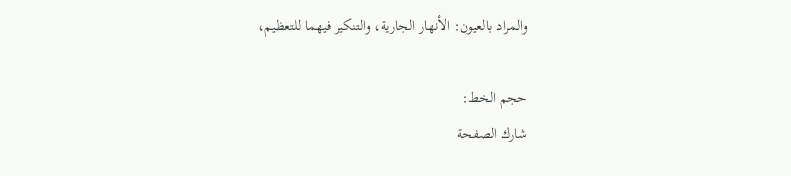والمراد بالعيون: الأنهار الجارية، والتنكير فيهما للتعظيم،

حجم الخط:
شارك الصفحة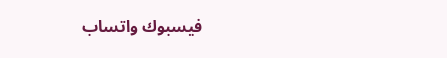فيسبوك واتساب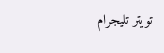تويتر تليجرام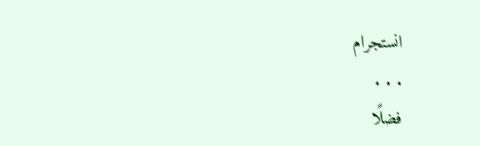انستجرام
. . .
فضلًا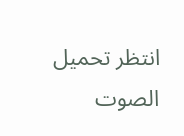انتظر تحميل الصوت